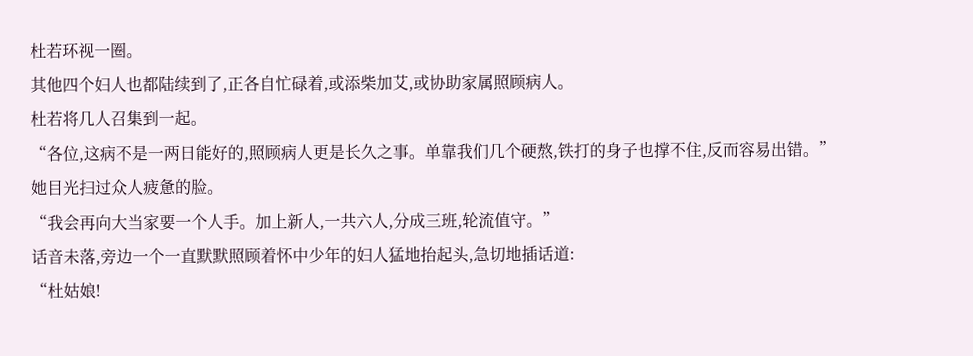杜若环视一圈。
其他四个妇人也都陆续到了,正各自忙碌着,或添柴加艾,或协助家属照顾病人。
杜若将几人召集到一起。
“各位,这病不是一两日能好的,照顾病人更是长久之事。单靠我们几个硬熬,铁打的身子也撑不住,反而容易出错。”
她目光扫过众人疲惫的脸。
“我会再向大当家要一个人手。加上新人,一共六人,分成三班,轮流值守。”
话音未落,旁边一个一直默默照顾着怀中少年的妇人猛地抬起头,急切地插话道:
“杜姑娘!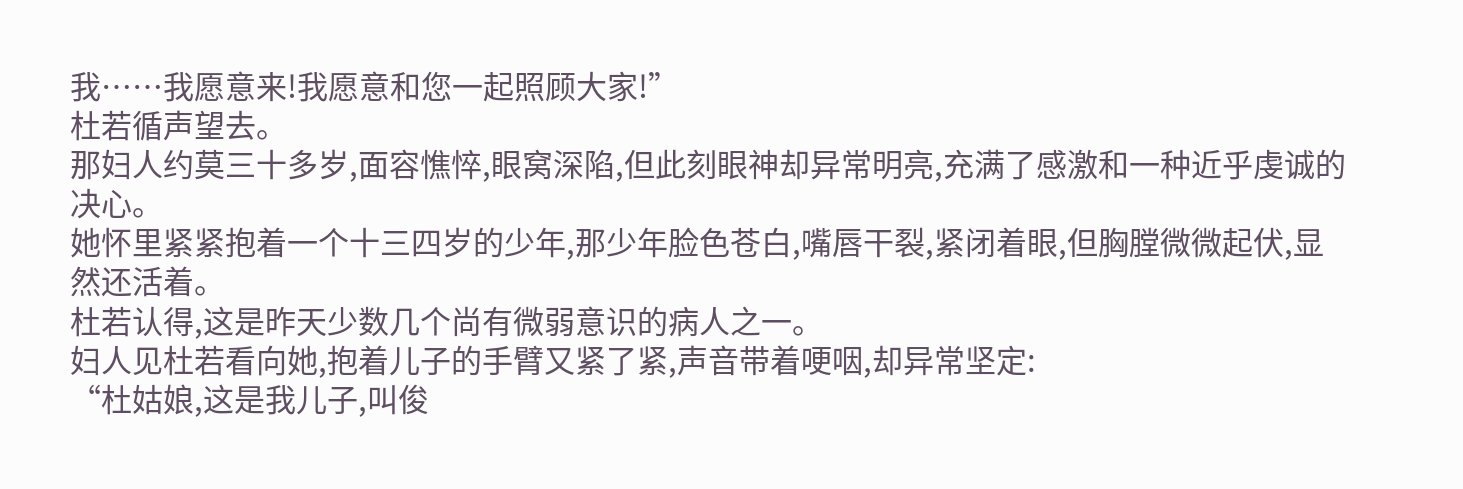我……我愿意来!我愿意和您一起照顾大家!”
杜若循声望去。
那妇人约莫三十多岁,面容憔悴,眼窝深陷,但此刻眼神却异常明亮,充满了感激和一种近乎虔诚的决心。
她怀里紧紧抱着一个十三四岁的少年,那少年脸色苍白,嘴唇干裂,紧闭着眼,但胸膛微微起伏,显然还活着。
杜若认得,这是昨天少数几个尚有微弱意识的病人之一。
妇人见杜若看向她,抱着儿子的手臂又紧了紧,声音带着哽咽,却异常坚定:
“杜姑娘,这是我儿子,叫俊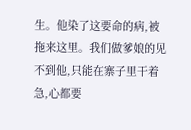生。他染了这要命的病,被拖来这里。我们做爹娘的见不到他,只能在寨子里干着急,心都要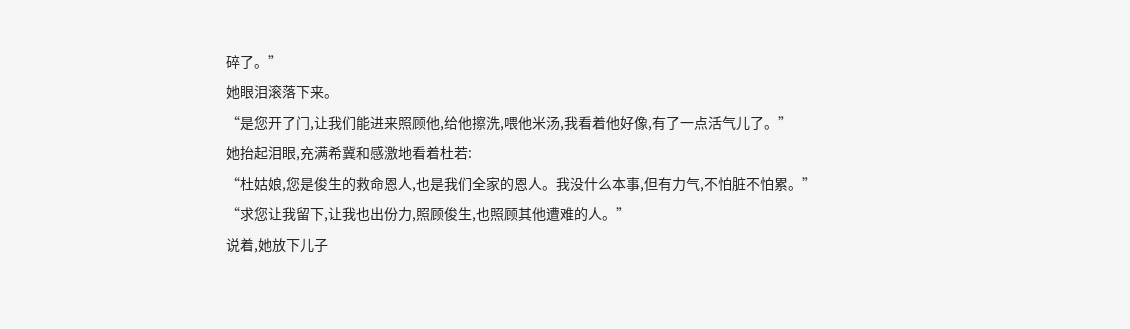碎了。”
她眼泪滚落下来。
“是您开了门,让我们能进来照顾他,给他擦洗,喂他米汤,我看着他好像,有了一点活气儿了。”
她抬起泪眼,充满希冀和感激地看着杜若:
“杜姑娘,您是俊生的救命恩人,也是我们全家的恩人。我没什么本事,但有力气,不怕脏不怕累。”
“求您让我留下,让我也出份力,照顾俊生,也照顾其他遭难的人。”
说着,她放下儿子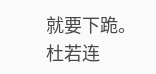就要下跪。
杜若连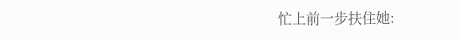忙上前一步扶住她: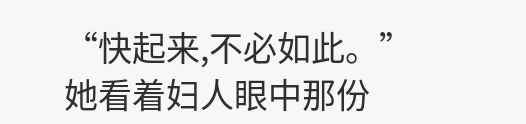“快起来,不必如此。”
她看着妇人眼中那份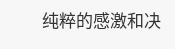纯粹的感激和决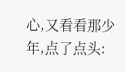心,又看看那少年,点了点头: